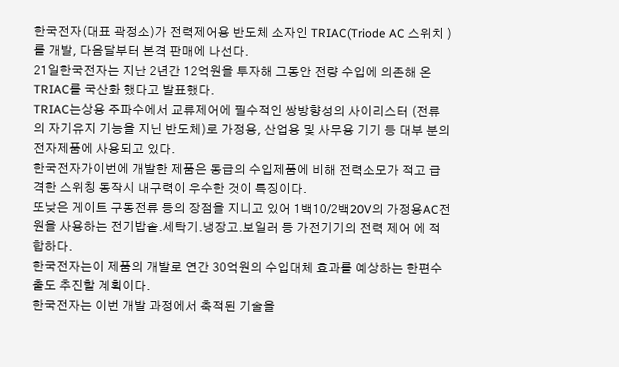한국전자(대표 곽정소)가 전력제어용 반도체 소자인 TRIAC(Triode AC 스위치 )를 개발, 다음달부터 본격 판매에 나선다.
21일한국전자는 지난 2년간 12억원을 투자해 그동안 전량 수입에 의존해 온TRIAC를 국산화 했다고 발표했다.
TRIAC는상용 주파수에서 교류제어에 필수적인 쌍방향성의 사이리스터 (전류 의 자기유지 기능을 지닌 반도체)로 가정용, 산업용 및 사무용 기기 등 대부 분의 전자제품에 사용되고 있다.
한국전자가이번에 개발한 제품은 동급의 수입제품에 비해 전력소모가 적고 급격한 스위칭 동작시 내구력이 우수한 것이 특징이다.
또낮은 게이트 구동전류 등의 장점을 지니고 있어 1백10/2백20V의 가정용AC전원을 사용하는 전기밥솥.세탁기.냉장고.보일러 등 가전기기의 전력 제어 에 적합하다.
한국전자는이 제품의 개발로 연간 30억원의 수입대체 효과를 예상하는 한편수출도 추진할 계획이다.
한국전자는 이번 개발 과정에서 축적된 기술을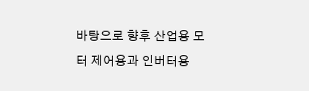바탕으로 향후 산업용 모터 제어용과 인버터용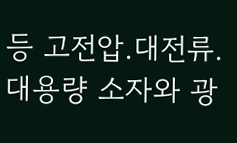등 고전압.대전류.대용량 소자와 광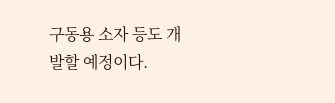구동용 소자 등도 개발할 예정이다.